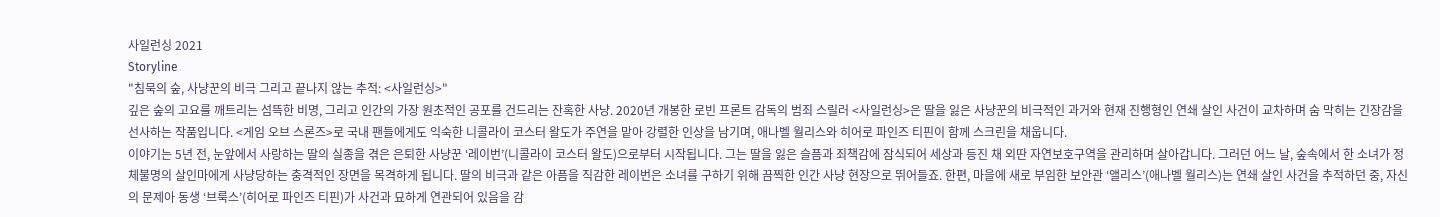사일런싱 2021
Storyline
"침묵의 숲, 사냥꾼의 비극 그리고 끝나지 않는 추적: <사일런싱>"
깊은 숲의 고요를 깨트리는 섬뜩한 비명, 그리고 인간의 가장 원초적인 공포를 건드리는 잔혹한 사냥. 2020년 개봉한 로빈 프론트 감독의 범죄 스릴러 <사일런싱>은 딸을 잃은 사냥꾼의 비극적인 과거와 현재 진행형인 연쇄 살인 사건이 교차하며 숨 막히는 긴장감을 선사하는 작품입니다. <게임 오브 스론즈>로 국내 팬들에게도 익숙한 니콜라이 코스터 왈도가 주연을 맡아 강렬한 인상을 남기며, 애나벨 월리스와 히어로 파인즈 티핀이 함께 스크린을 채웁니다.
이야기는 5년 전, 눈앞에서 사랑하는 딸의 실종을 겪은 은퇴한 사냥꾼 ‘레이번’(니콜라이 코스터 왈도)으로부터 시작됩니다. 그는 딸을 잃은 슬픔과 죄책감에 잠식되어 세상과 등진 채 외딴 자연보호구역을 관리하며 살아갑니다. 그러던 어느 날, 숲속에서 한 소녀가 정체불명의 살인마에게 사냥당하는 충격적인 장면을 목격하게 됩니다. 딸의 비극과 같은 아픔을 직감한 레이번은 소녀를 구하기 위해 끔찍한 인간 사냥 현장으로 뛰어들죠. 한편, 마을에 새로 부임한 보안관 ‘앨리스’(애나벨 월리스)는 연쇄 살인 사건을 추적하던 중, 자신의 문제아 동생 ‘브룩스’(히어로 파인즈 티핀)가 사건과 묘하게 연관되어 있음을 감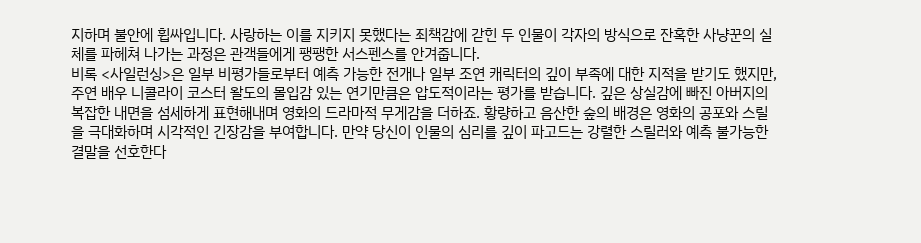지하며 불안에 휩싸입니다. 사랑하는 이를 지키지 못했다는 죄책감에 갇힌 두 인물이 각자의 방식으로 잔혹한 사냥꾼의 실체를 파헤쳐 나가는 과정은 관객들에게 팽팽한 서스펜스를 안겨줍니다.
비록 <사일런싱>은 일부 비평가들로부터 예측 가능한 전개나 일부 조연 캐릭터의 깊이 부족에 대한 지적을 받기도 했지만, 주연 배우 니콜라이 코스터 왈도의 몰입감 있는 연기만큼은 압도적이라는 평가를 받습니다. 깊은 상실감에 빠진 아버지의 복잡한 내면을 섬세하게 표현해내며 영화의 드라마적 무게감을 더하죠. 황량하고 음산한 숲의 배경은 영화의 공포와 스릴을 극대화하며 시각적인 긴장감을 부여합니다. 만약 당신이 인물의 심리를 깊이 파고드는 강렬한 스릴러와 예측 불가능한 결말을 선호한다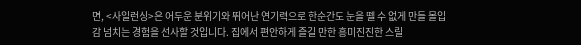면, <사일런싱>은 어두운 분위기와 뛰어난 연기력으로 한순간도 눈을 뗄 수 없게 만들 몰입감 넘치는 경험을 선사할 것입니다. 집에서 편안하게 즐길 만한 흥미진진한 스릴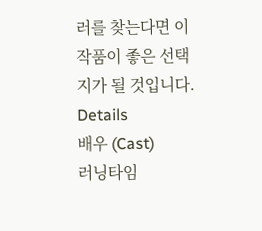러를 찾는다면 이 작품이 좋은 선택지가 될 것입니다.
Details
배우 (Cast)
러닝타임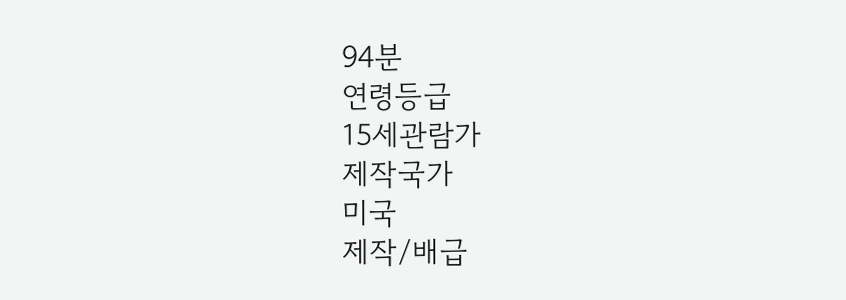94분
연령등급
15세관람가
제작국가
미국
제작/배급